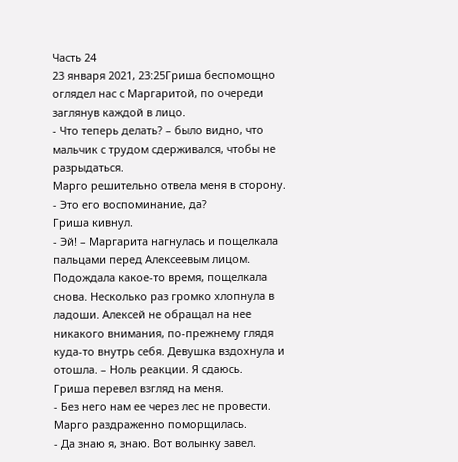Часть 24
23 января 2021, 23:25Гриша беспомощно оглядел нас с Маргаритой, по очереди заглянув каждой в лицо.
- Что теперь делать? – было видно, что мальчик с трудом сдерживался, чтобы не разрыдаться.
Марго решительно отвела меня в сторону.
- Это его воспоминание, да?
Гриша кивнул.
- Эй! – Маргарита нагнулась и пощелкала пальцами перед Алексеевым лицом. Подождала какое-то время, пощелкала снова. Несколько раз громко хлопнула в ладоши. Алексей не обращал на нее никакого внимания, по-прежнему глядя куда-то внутрь себя. Девушка вздохнула и отошла. – Ноль реакции. Я сдаюсь.
Гриша перевел взгляд на меня.
- Без него нам ее через лес не провести.
Марго раздраженно поморщилась.
- Да знаю я, знаю. Вот волынку завел.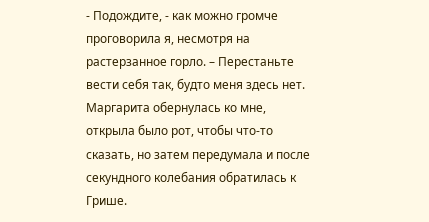- Подождите, - как можно громче проговорила я, несмотря на растерзанное горло. – Перестаньте вести себя так, будто меня здесь нет.
Маргарита обернулась ко мне, открыла было рот, чтобы что-то сказать, но затем передумала и после секундного колебания обратилась к Грише.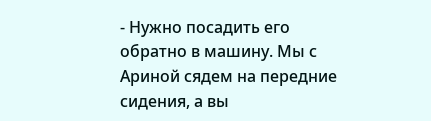- Нужно посадить его обратно в машину. Мы с Ариной сядем на передние сидения, а вы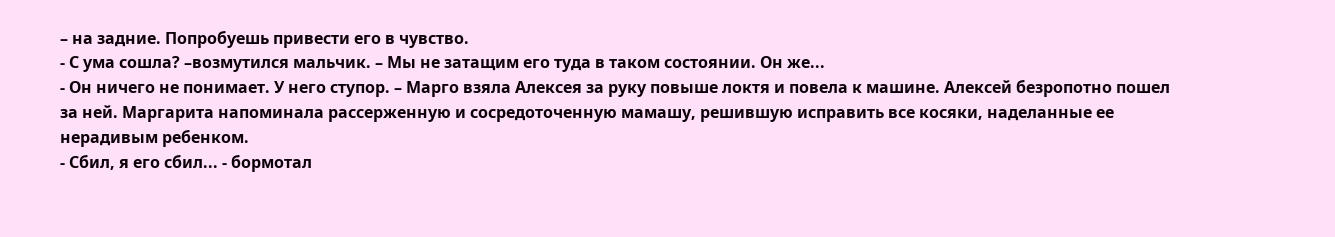– на задние. Попробуешь привести его в чувство.
- С ума сошла? –возмутился мальчик. – Мы не затащим его туда в таком состоянии. Он же...
- Он ничего не понимает. У него ступор. – Марго взяла Алексея за руку повыше локтя и повела к машине. Алексей безропотно пошел за ней. Маргарита напоминала рассерженную и сосредоточенную мамашу, решившую исправить все косяки, наделанные ее нерадивым ребенком.
- Сбил, я его сбил... - бормотал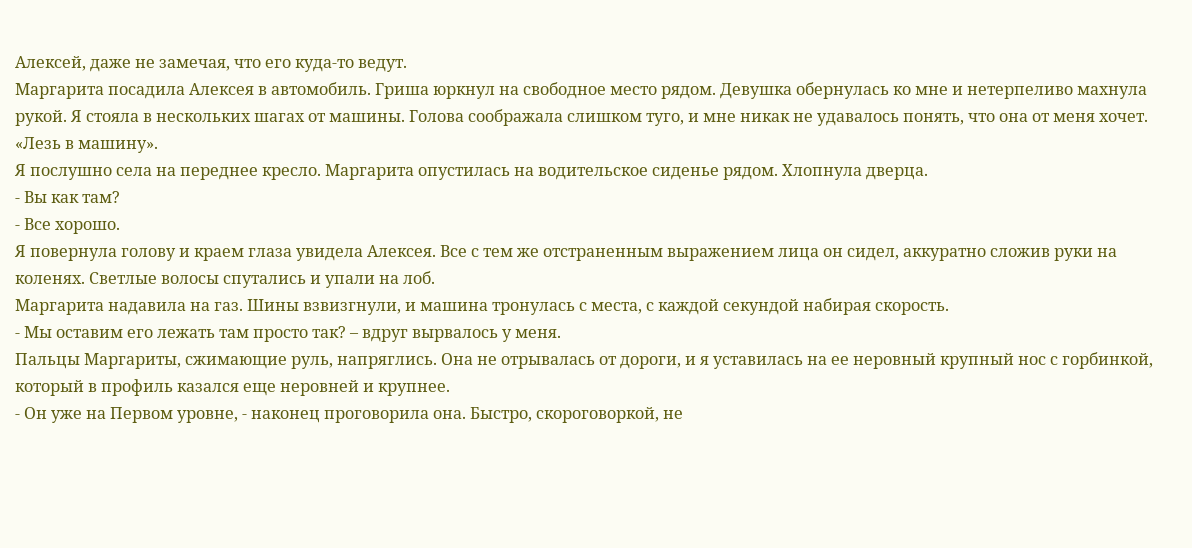Алексей, даже не замечая, что его куда-то ведут.
Маргарита посадила Алексея в автомобиль. Гриша юркнул на свободное место рядом. Девушка обернулась ко мне и нетерпеливо махнула рукой. Я стояла в нескольких шагах от машины. Голова соображала слишком туго, и мне никак не удавалось понять, что она от меня хочет.
«Лезь в машину».
Я послушно села на переднее кресло. Маргарита опустилась на водительское сиденье рядом. Хлопнула дверца.
- Вы как там?
- Все хорошо.
Я повернула голову и краем глаза увидела Алексея. Все с тем же отстраненным выражением лица он сидел, аккуратно сложив руки на коленях. Светлые волосы спутались и упали на лоб.
Маргарита надавила на газ. Шины взвизгнули, и машина тронулась с места, с каждой секундой набирая скорость.
- Мы оставим его лежать там просто так? – вдруг вырвалось у меня.
Пальцы Маргариты, сжимающие руль, напряглись. Она не отрывалась от дороги, и я уставилась на ее неровный крупный нос с горбинкой, который в профиль казался еще неровней и крупнее.
- Он уже на Первом уровне, - наконец проговорила она. Быстро, скороговоркой, не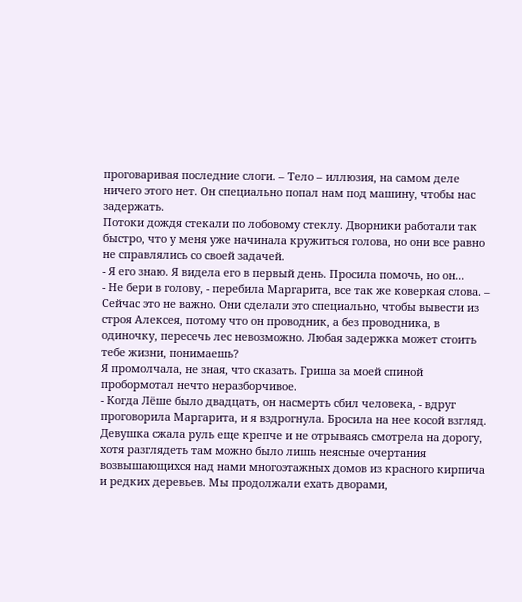проговаривая последние слоги. – Тело – иллюзия, на самом деле ничего этого нет. Он специально попал нам под машину, чтобы нас задержать.
Потоки дождя стекали по лобовому стеклу. Дворники работали так быстро, что у меня уже начинала кружиться голова, но они все равно не справлялись со своей задачей.
- Я его знаю. Я видела его в первый день. Просила помочь, но он...
- Не бери в голову, - перебила Маргарита, все так же коверкая слова. – Сейчас это не важно. Они сделали это специально, чтобы вывести из строя Алексея, потому что он проводник, а без проводника, в одиночку, пересечь лес невозможно. Любая задержка может стоить тебе жизни, понимаешь?
Я промолчала, не зная, что сказать. Гриша за моей спиной пробормотал нечто неразборчивое.
- Когда Лёше было двадцать, он насмерть сбил человека, - вдруг проговорила Маргарита, и я вздрогнула. Бросила на нее косой взгляд. Девушка сжала руль еще крепче и не отрываясь смотрела на дорогу, хотя разглядеть там можно было лишь неясные очертания возвышающихся над нами многоэтажных домов из красного кирпича и редких деревьев. Мы продолжали ехать дворами,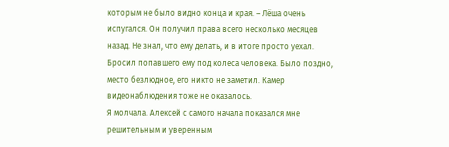которым не было видно конца и края. – Лёша очень испугался. Он получил права всего несколько месяцев назад. Не знал, что ему делать, и в итоге просто уехал. Бросил попавшего ему под колеса человека. Было поздно, место безлюдное, его никто не заметил. Камер видеонаблюдения тоже не оказалось.
Я молчала. Алексей с самого начала показался мне решительным и уверенным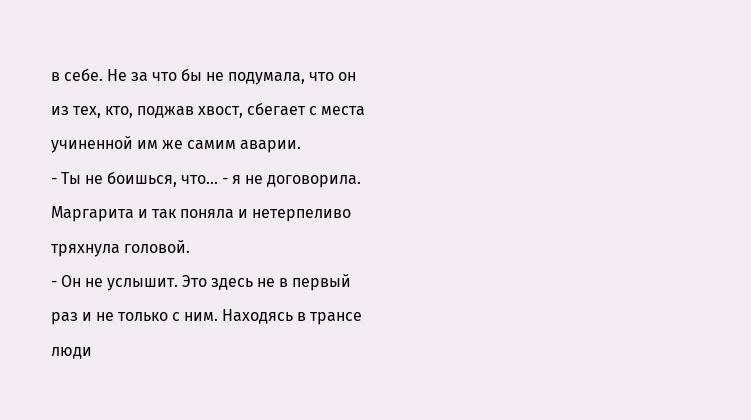в себе. Не за что бы не подумала, что он из тех, кто, поджав хвост, сбегает с места учиненной им же самим аварии.
- Ты не боишься, что... - я не договорила. Маргарита и так поняла и нетерпеливо тряхнула головой.
- Он не услышит. Это здесь не в первый раз и не только с ним. Находясь в трансе люди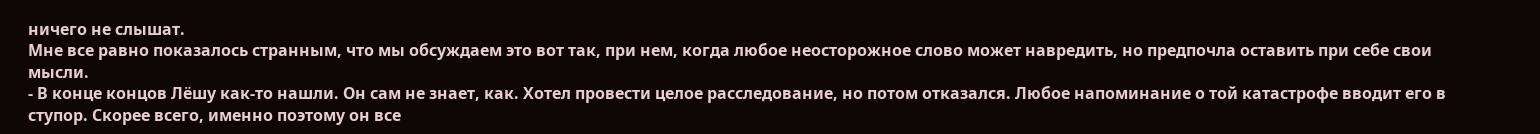ничего не слышат.
Мне все равно показалось странным, что мы обсуждаем это вот так, при нем, когда любое неосторожное слово может навредить, но предпочла оставить при себе свои мысли.
- В конце концов Лёшу как-то нашли. Он сам не знает, как. Хотел провести целое расследование, но потом отказался. Любое напоминание о той катастрофе вводит его в ступор. Скорее всего, именно поэтому он все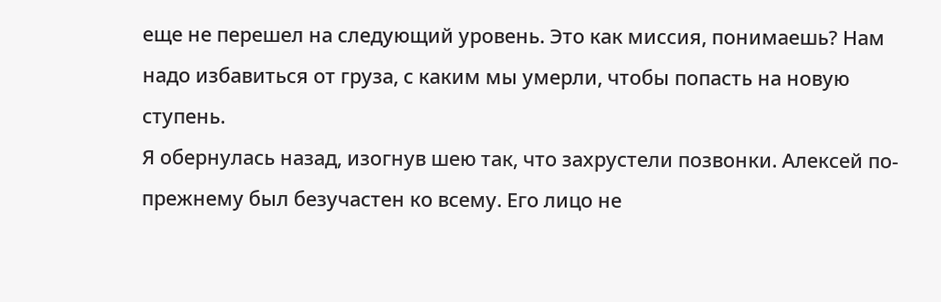еще не перешел на следующий уровень. Это как миссия, понимаешь? Нам надо избавиться от груза, с каким мы умерли, чтобы попасть на новую ступень.
Я обернулась назад, изогнув шею так, что захрустели позвонки. Алексей по-прежнему был безучастен ко всему. Его лицо не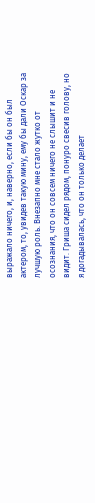выражало ничего, и, наверно, если бы он был актером, то, увидев такую мину, ему бы дали Оскар за лучшую роль. Внезапно мне стало жутко от осознания, что он совсем ничего не слышит и не видит. Гриша сидел рядом, понуро свесив голову, но я догадывалась, что он только делает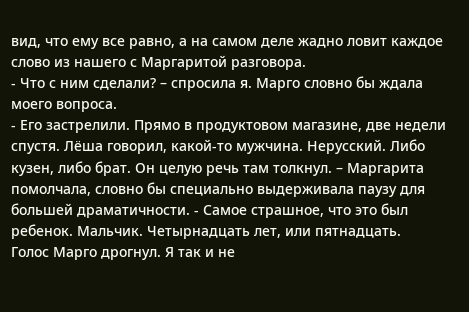вид, что ему все равно, а на самом деле жадно ловит каждое слово из нашего с Маргаритой разговора.
- Что с ним сделали? – спросила я. Марго словно бы ждала моего вопроса.
- Его застрелили. Прямо в продуктовом магазине, две недели спустя. Лёша говорил, какой-то мужчина. Нерусский. Либо кузен, либо брат. Он целую речь там толкнул. – Маргарита помолчала, словно бы специально выдерживала паузу для большей драматичности. - Самое страшное, что это был ребенок. Мальчик. Четырнадцать лет, или пятнадцать.
Голос Марго дрогнул. Я так и не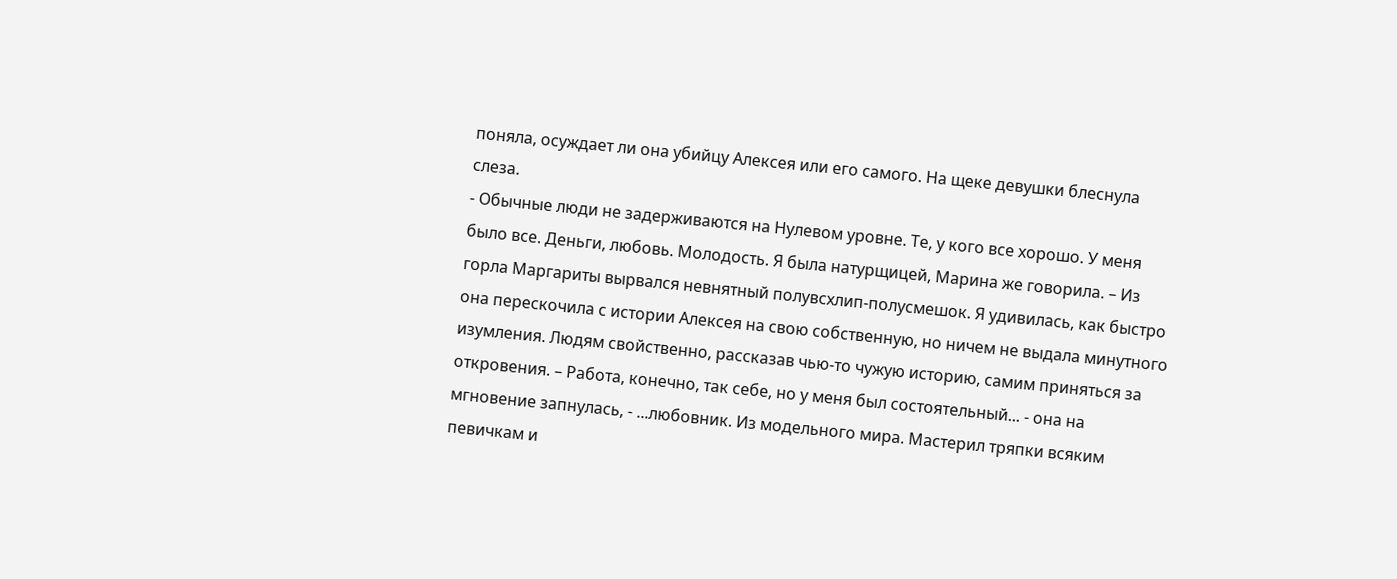поняла, осуждает ли она убийцу Алексея или его самого. На щеке девушки блеснула слеза.
- Обычные люди не задерживаются на Нулевом уровне. Те, у кого все хорошо. У меня было все. Деньги, любовь. Молодость. Я была натурщицей, Марина же говорила. – Из горла Маргариты вырвался невнятный полувсхлип-полусмешок. Я удивилась, как быстро она перескочила с истории Алексея на свою собственную, но ничем не выдала минутного изумления. Людям свойственно, рассказав чью-то чужую историю, самим приняться за откровения. – Работа, конечно, так себе, но у меня был состоятельный... - она на мгновение запнулась, - ...любовник. Из модельного мира. Мастерил тряпки всяким певичкам и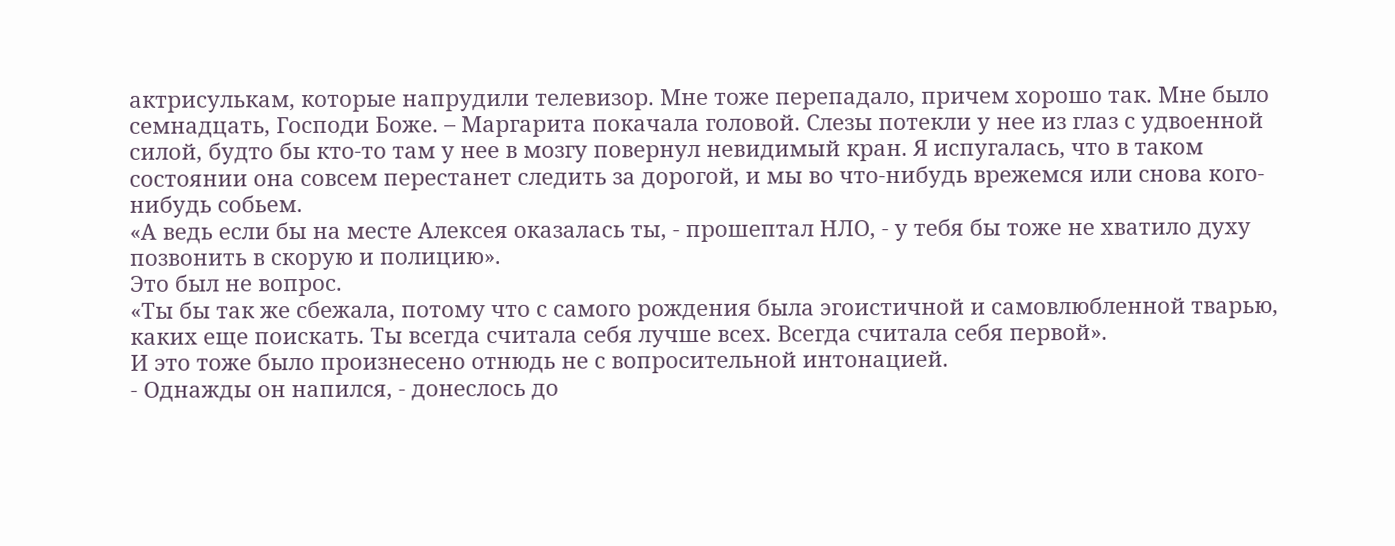актрисулькам, которые напрудили телевизор. Мне тоже перепадало, причем хорошо так. Мне было семнадцать, Господи Боже. – Маргарита покачала головой. Слезы потекли у нее из глаз с удвоенной силой, будто бы кто-то там у нее в мозгу повернул невидимый кран. Я испугалась, что в таком состоянии она совсем перестанет следить за дорогой, и мы во что-нибудь врежемся или снова кого-нибудь собьем.
«А ведь если бы на месте Алексея оказалась ты, - прошептал НЛО, - у тебя бы тоже не хватило духу позвонить в скорую и полицию».
Это был не вопрос.
«Ты бы так же сбежала, потому что с самого рождения была эгоистичной и самовлюбленной тварью, каких еще поискать. Ты всегда считала себя лучше всех. Всегда считала себя первой».
И это тоже было произнесено отнюдь не с вопросительной интонацией.
- Однажды он напился, - донеслось до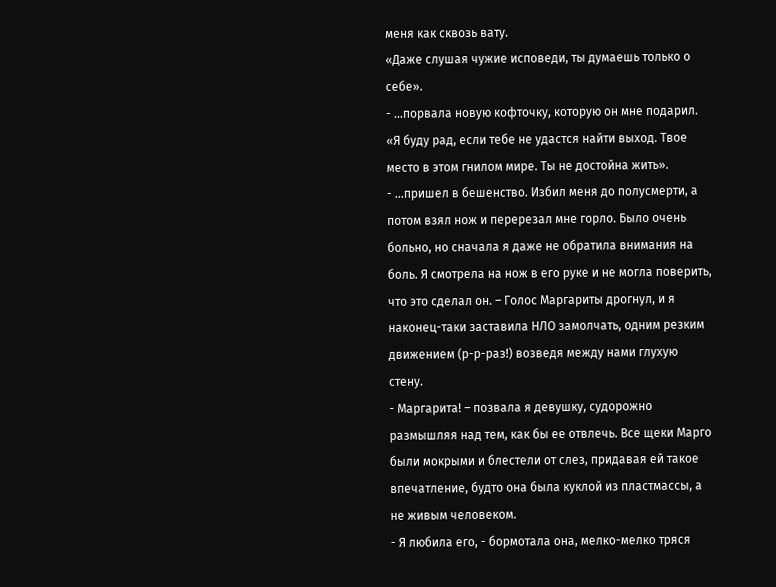меня как сквозь вату.
«Даже слушая чужие исповеди, ты думаешь только о себе».
- ...порвала новую кофточку, которую он мне подарил.
«Я буду рад, если тебе не удастся найти выход. Твое место в этом гнилом мире. Ты не достойна жить».
- ...пришел в бешенство. Избил меня до полусмерти, а потом взял нож и перерезал мне горло. Было очень больно, но сначала я даже не обратила внимания на боль. Я смотрела на нож в его руке и не могла поверить, что это сделал он. – Голос Маргариты дрогнул, и я наконец-таки заставила НЛО замолчать, одним резким движением (р-р-раз!) возведя между нами глухую стену.
- Маргарита! – позвала я девушку, судорожно размышляя над тем, как бы ее отвлечь. Все щеки Марго были мокрыми и блестели от слез, придавая ей такое впечатление, будто она была куклой из пластмассы, а не живым человеком.
- Я любила его, - бормотала она, мелко-мелко тряся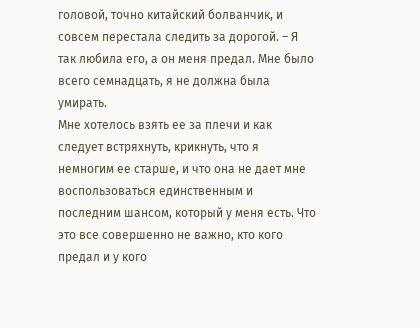головой, точно китайский болванчик, и совсем перестала следить за дорогой. – Я так любила его, а он меня предал. Мне было всего семнадцать, я не должна была умирать.
Мне хотелось взять ее за плечи и как следует встряхнуть, крикнуть, что я немногим ее старше, и что она не дает мне воспользоваться единственным и последним шансом, который у меня есть. Что это все совершенно не важно, кто кого предал и у кого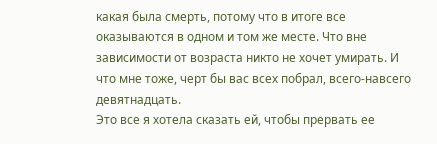какая была смерть, потому что в итоге все оказываются в одном и том же месте. Что вне зависимости от возраста никто не хочет умирать. И что мне тоже, черт бы вас всех побрал, всего-навсего девятнадцать.
Это все я хотела сказать ей, чтобы прервать ее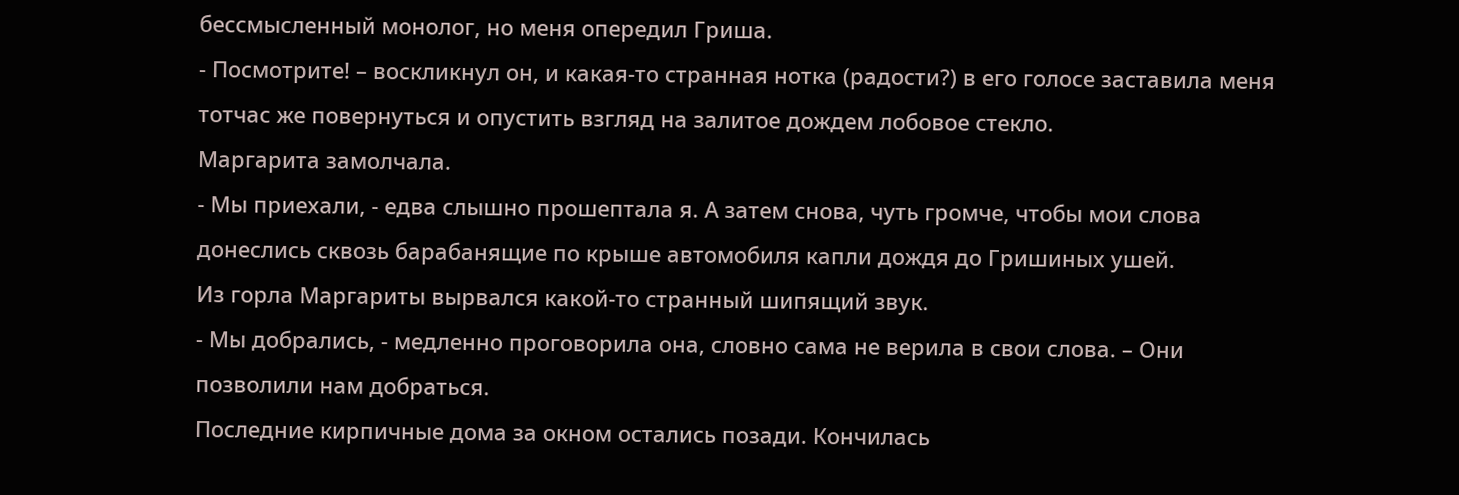бессмысленный монолог, но меня опередил Гриша.
- Посмотрите! – воскликнул он, и какая-то странная нотка (радости?) в его голосе заставила меня тотчас же повернуться и опустить взгляд на залитое дождем лобовое стекло.
Маргарита замолчала.
- Мы приехали, - едва слышно прошептала я. А затем снова, чуть громче, чтобы мои слова донеслись сквозь барабанящие по крыше автомобиля капли дождя до Гришиных ушей.
Из горла Маргариты вырвался какой-то странный шипящий звук.
- Мы добрались, - медленно проговорила она, словно сама не верила в свои слова. – Они позволили нам добраться.
Последние кирпичные дома за окном остались позади. Кончилась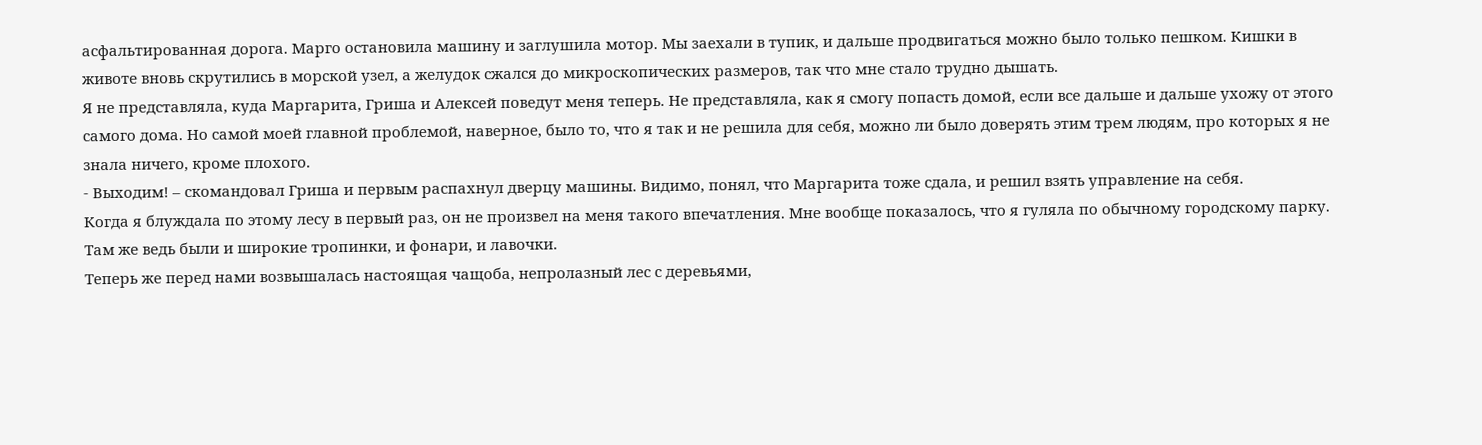асфальтированная дорога. Марго остановила машину и заглушила мотор. Мы заехали в тупик, и дальше продвигаться можно было только пешком. Кишки в животе вновь скрутились в морской узел, а желудок сжался до микроскопических размеров, так что мне стало трудно дышать.
Я не представляла, куда Маргарита, Гриша и Алексей поведут меня теперь. Не представляла, как я смогу попасть домой, если все дальше и дальше ухожу от этого самого дома. Но самой моей главной проблемой, наверное, было то, что я так и не решила для себя, можно ли было доверять этим трем людям, про которых я не знала ничего, кроме плохого.
- Выходим! – скомандовал Гриша и первым распахнул дверцу машины. Видимо, понял, что Маргарита тоже сдала, и решил взять управление на себя.
Когда я блуждала по этому лесу в первый раз, он не произвел на меня такого впечатления. Мне вообще показалось, что я гуляла по обычному городскому парку. Там же ведь были и широкие тропинки, и фонари, и лавочки.
Теперь же перед нами возвышалась настоящая чащоба, непролазный лес с деревьями,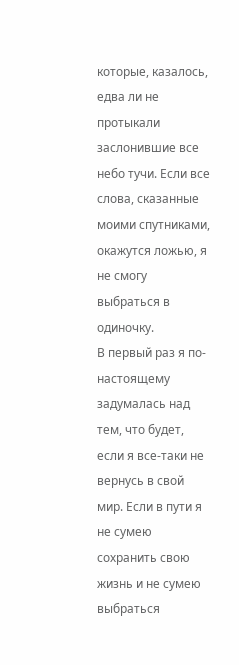которые, казалось, едва ли не протыкали заслонившие все небо тучи. Если все слова, сказанные моими спутниками, окажутся ложью, я не смогу выбраться в одиночку.
В первый раз я по-настоящему задумалась над тем, что будет, если я все-таки не вернусь в свой мир. Если в пути я не сумею сохранить свою жизнь и не сумею выбраться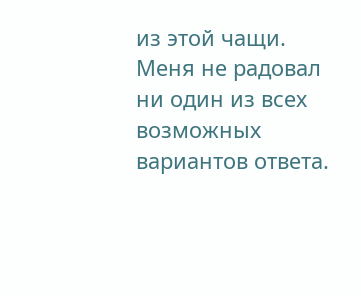из этой чащи.
Меня не радовал ни один из всех возможных вариантов ответа.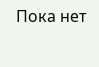Пока нет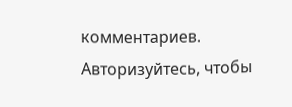комментариев. Авторизуйтесь, чтобы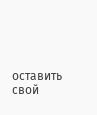оставить свой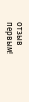отзыв первым!